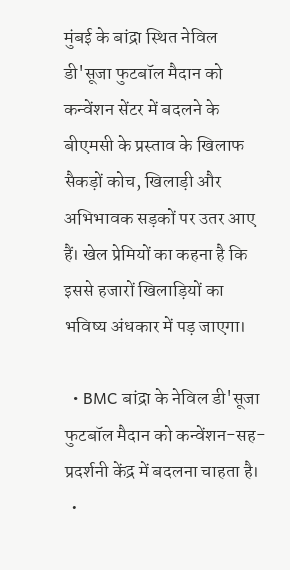मुंबई के बांद्रा स्थित नेविल डी'सूजा फुटबॉल मैदान को कन्वेंशन सेंटर में बदलने के बीएमसी के प्रस्ताव के खिलाफ सैकड़ों कोच, खिलाड़ी और अभिभावक सड़कों पर उतर आए हैं। खेल प्रेमियों का कहना है कि इससे हजारों खिलाड़ियों का भविष्य अंधकार में पड़ जाएगा।

  • BMC बांद्रा के नेविल डी'सूजा फुटबॉल मैदान को कन्वेंशन-सह-प्रदर्शनी केंद्र में बदलना चाहता है।
  •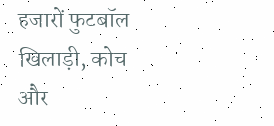हजारों फुटबॉल खिलाड़ी, कोच और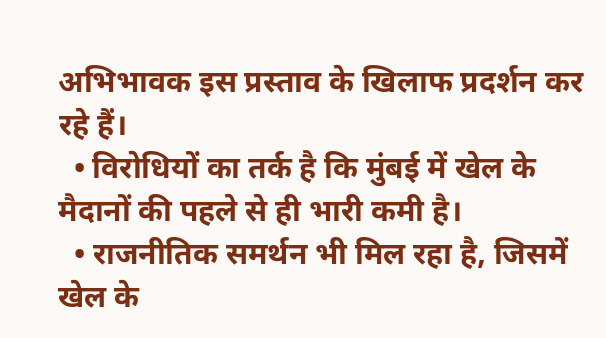अभिभावक इस प्रस्ताव के खिलाफ प्रदर्शन कर रहे हैं।
  • विरोधियों का तर्क है कि मुंबई में खेल के मैदानों की पहले से ही भारी कमी है।
  • राजनीतिक समर्थन भी मिल रहा है, जिसमें खेल के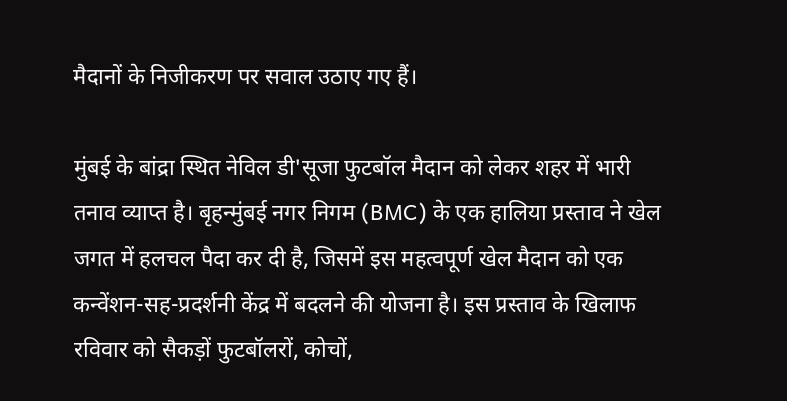मैदानों के निजीकरण पर सवाल उठाए गए हैं।

मुंबई के बांद्रा स्थित नेविल डी'सूजा फुटबॉल मैदान को लेकर शहर में भारी तनाव व्याप्त है। बृहन्मुंबई नगर निगम (BMC) के एक हालिया प्रस्ताव ने खेल जगत में हलचल पैदा कर दी है, जिसमें इस महत्वपूर्ण खेल मैदान को एक कन्वेंशन-सह-प्रदर्शनी केंद्र में बदलने की योजना है। इस प्रस्ताव के खिलाफ रविवार को सैकड़ों फुटबॉलरों, कोचों,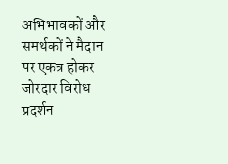अभिभावकों और समर्थकों ने मैदान पर एकत्र होकर जोरदार विरोध प्रदर्शन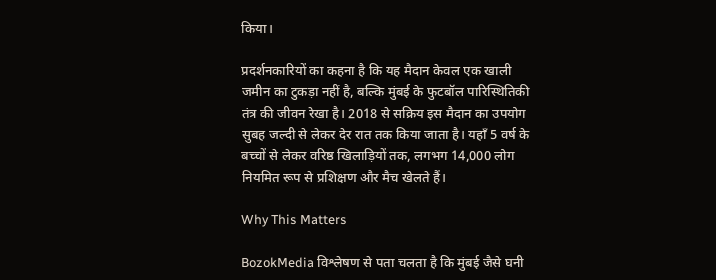किया।

प्रदर्शनकारियों का कहना है कि यह मैदान केवल एक खाली जमीन का टुकड़ा नहीं है, बल्कि मुंबई के फुटबॉल पारिस्थितिकी तंत्र की जीवन रेखा है। 2018 से सक्रिय इस मैदान का उपयोग सुबह जल्दी से लेकर देर रात तक किया जाता है। यहाँ 5 वर्ष के बच्चों से लेकर वरिष्ठ खिलाड़ियों तक, लगभग 14,000 लोग नियमित रूप से प्रशिक्षण और मैच खेलते हैं।

Why This Matters

BozokMedia विश्लेषण से पता चलता है कि मुंबई जैसे घनी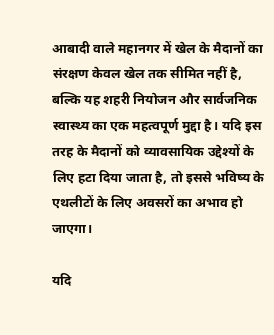आबादी वाले महानगर में खेल के मैदानों का संरक्षण केवल खेल तक सीमित नहीं है, बल्कि यह शहरी नियोजन और सार्वजनिक स्वास्थ्य का एक महत्वपूर्ण मुद्दा है। यदि इस तरह के मैदानों को व्यावसायिक उद्देश्यों के लिए हटा दिया जाता है, तो इससे भविष्य के एथलीटों के लिए अवसरों का अभाव हो जाएगा।

यदि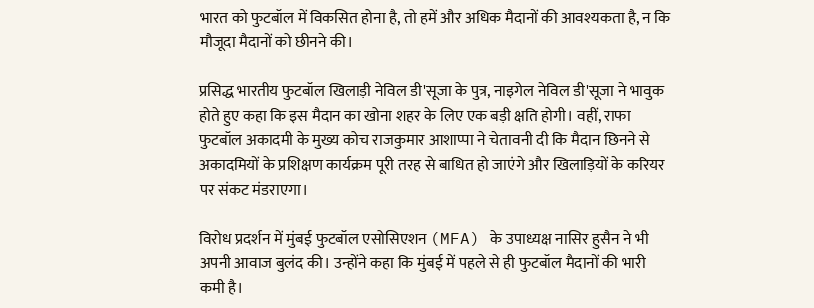भारत को फुटबॉल में विकसित होना है, तो हमें और अधिक मैदानों की आवश्यकता है, न कि मौजूदा मैदानों को छीनने की।

प्रसिद्ध भारतीय फुटबॉल खिलाड़ी नेविल डी'सूजा के पुत्र, नाइगेल नेविल डी'सूजा ने भावुक होते हुए कहा कि इस मैदान का खोना शहर के लिए एक बड़ी क्षति होगी। वहीं, राफा फुटबॉल अकादमी के मुख्य कोच राजकुमार आशाप्पा ने चेतावनी दी कि मैदान छिनने से अकादमियों के प्रशिक्षण कार्यक्रम पूरी तरह से बाधित हो जाएंगे और खिलाड़ियों के करियर पर संकट मंडराएगा।

विरोध प्रदर्शन में मुंबई फुटबॉल एसोसिएशन (MFA) के उपाध्यक्ष नासिर हुसैन ने भी अपनी आवाज बुलंद की। उन्होंने कहा कि मुंबई में पहले से ही फुटबॉल मैदानों की भारी कमी है।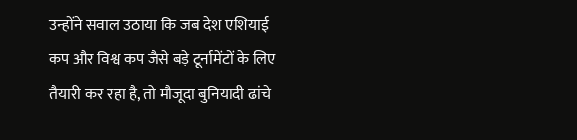उन्होंने सवाल उठाया कि जब देश एशियाई कप और विश्व कप जैसे बड़े टूर्नामेंटों के लिए तैयारी कर रहा है, तो मौजूदा बुनियादी ढांचे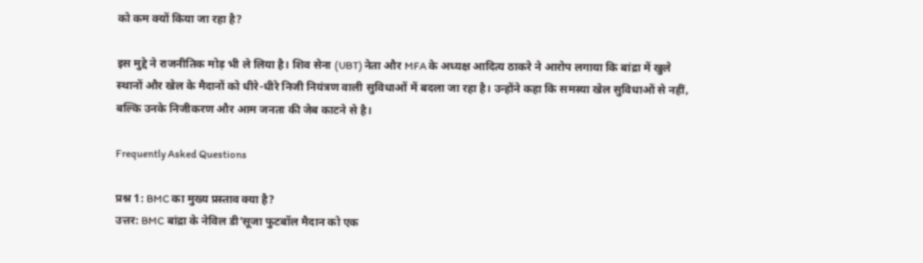को कम क्यों किया जा रहा है?

इस मुद्दे ने राजनीतिक मोड़ भी ले लिया है। शिव सेना (UBT) नेता और MFA के अध्यक्ष आदित्य ठाकरे ने आरोप लगाया कि बांद्रा में खुले स्थानों और खेल के मैदानों को धीरे-धीरे निजी नियंत्रण वाली सुविधाओं में बदला जा रहा है। उन्होंने कहा कि समस्या खेल सुविधाओं से नहीं, बल्कि उनके निजीकरण और आम जनता की जेब काटने से है।

Frequently Asked Questions

प्रश्न 1: BMC का मुख्य प्रस्ताव क्या है?
उत्तर: BMC बांद्रा के नेविल डी'सूजा फुटबॉल मैदान को एक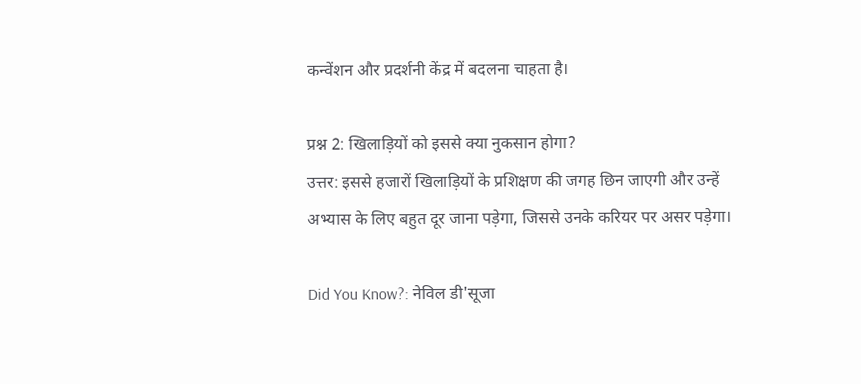कन्वेंशन और प्रदर्शनी केंद्र में बदलना चाहता है।

प्रश्न 2: खिलाड़ियों को इससे क्या नुकसान होगा?
उत्तर: इससे हजारों खिलाड़ियों के प्रशिक्षण की जगह छिन जाएगी और उन्हें अभ्यास के लिए बहुत दूर जाना पड़ेगा, जिससे उनके करियर पर असर पड़ेगा।

Did You Know?: नेविल डी'सूजा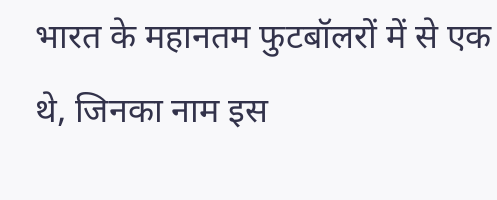भारत के महानतम फुटबॉलरों में से एक थे, जिनका नाम इस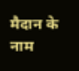मैदान के नाम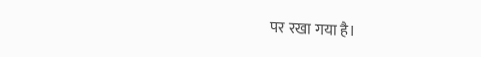पर रखा गया है।